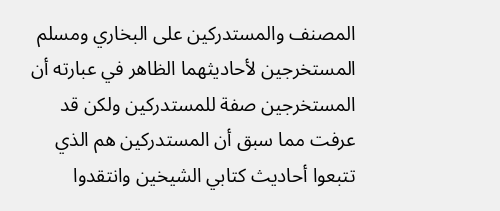المصنف والمستدركين على البخاري ومسلم المستخرجين لأحاديثهما الظاهر في عبارته أن المستخرجين صفة للمستدركين ولكن قد عرفت مما سبق أن المستدركين هم الذي تتبعوا أحاديث كتابي الشيخين وانتقدوا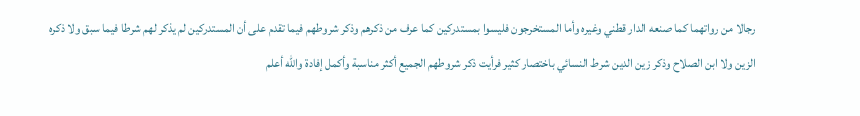رجالا من رواتهما كما صنعه الدار قطني وغيره وأما المستخرجون فليسوا بمستدركين كما عرف من ذكرهم وذكر شروطهم فيما تقدم على أن المستدركين لم يذكر لهم شرطا فيما سبق ولا ذكره الزين ولا ابن الصلاح وذكر زين الدين شرط النسائي باختصار كثير فرأيت ذكر شروطهم الجميع أكثر مناسبة وأكمل إفادة والله أعلم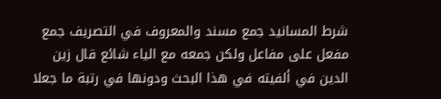شرط المسانيد جمع مسند والمعروف في التصريف جمع مفعل على مفاعل ولكن جمعه مع الياء شائع قال زين الدين في ألفيته في هذا البحث ودونها في رتبة ما جعلا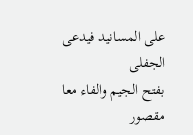على المسانيد فيدعى الجفلى
بفتح الجيم والفاء معا مقصور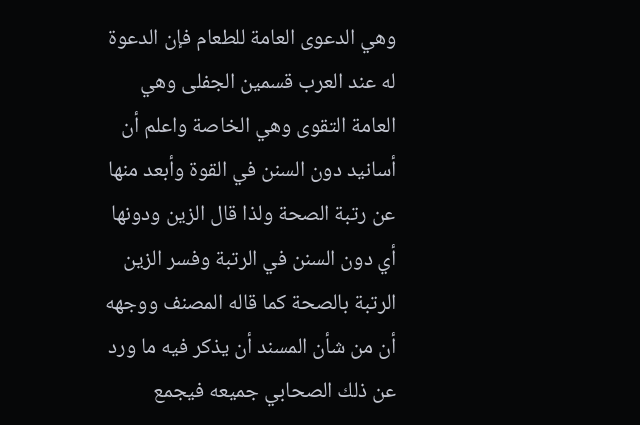وهي الدعوى العامة للطعام فإن الدعوة له عند العرب قسمين الجفلى وهي العامة التقوى وهي الخاصة واعلم أن أسانيد دون السنن في القوة وأبعد منها عن رتبة الصحة ولذا قال الزين ودونها أي دون السنن في الرتبة وفسر الزين الرتبة بالصحة كما قاله المصنف ووجهه أن من شأن المسند أن يذكر فيه ما ورد عن ذلك الصحابي جميعه فيجمع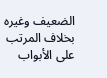الضعيف وغيره بخلاف المرتب على الأبواب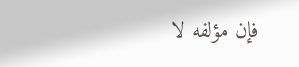فإن مؤلفه لا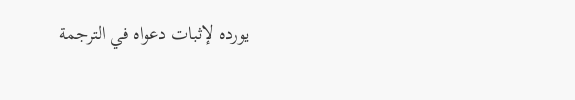يورده لإثبات دعواه في الترجمة